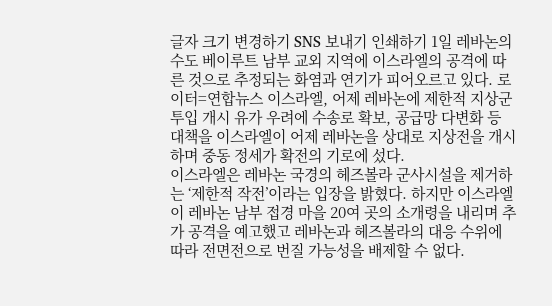글자 크기 변경하기 SNS 보내기 인쇄하기 1일 레바논의 수도 베이루트 남부 교외 지역에 이스라엘의 공격에 따른 것으로 추정되는 화염과 연기가 피어오르고 있다. 로이터=연합뉴스 이스라엘, 어제 레바논에 제한적 지상군 투입 개시 유가 우려에 수송로 확보, 공급망 다변화 등 대책을 이스라엘이 어제 레바논을 상대로 지상전을 개시하며 중동 정세가 확전의 기로에 섰다.
이스라엘은 레바논 국경의 헤즈볼라 군사시설을 제거하는 ‘제한적 작전’이라는 입장을 밝혔다. 하지만 이스라엘이 레바논 남부 접경 마을 20여 곳의 소개령을 내리며 추가 공격을 예고했고 레바논과 헤즈볼라의 대응 수위에 따라 전면전으로 번질 가능성을 배제할 수 없다.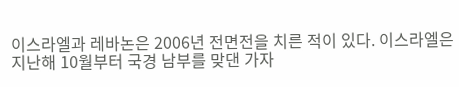이스라엘과 레바논은 2006년 전면전을 치른 적이 있다. 이스라엘은 지난해 10월부터 국경 남부를 맞댄 가자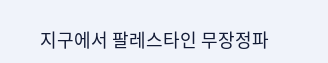지구에서 팔레스타인 무장정파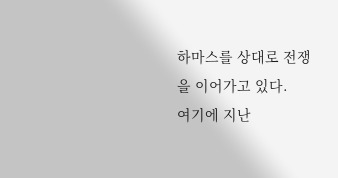하마스를 상대로 전쟁을 이어가고 있다.
여기에 지난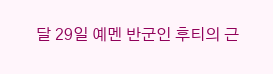달 29일 예멘 반군인 후티의 근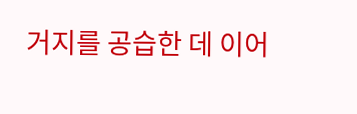거지를 공습한 데 이어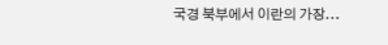국경 북부에서 이란의 가장...